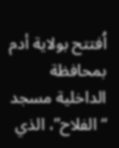اُفتتح بولاية أدم بمحافظة الداخلية مسجد “الفلاح”، الذي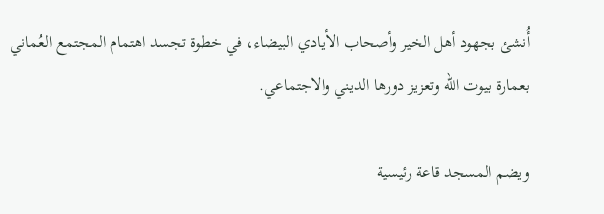أُنشئ بجهود أهل الخير وأصحاب الأيادي البيضاء، في خطوة تجسد اهتمام المجتمع العُماني بعمارة بيوت الله وتعزيز دورها الديني والاجتماعي.

ويضم المسجد قاعة رئيسية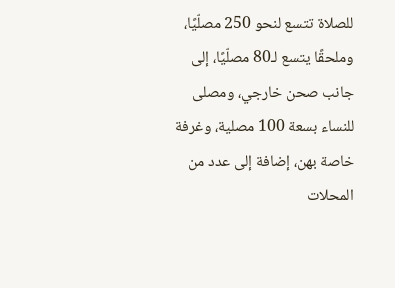للصلاة تتسع لنحو 250 مصلّيًا، وملحقًا يتسع لـ80 مصلّيًا، إلى جانب صحن خارجي، ومصلى للنساء بسعة 100 مصلية، وغرفة خاصة بهن، إضافة إلى عدد من المحلات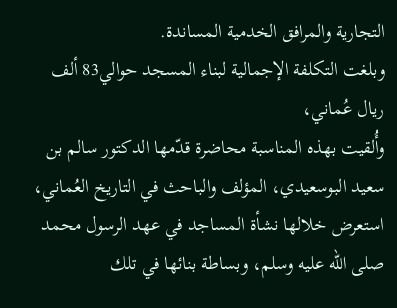التجارية والمرافق الخدمية المساندة.
وبلغت التكلفة الإجمالية لبناء المسجد حوالي83 ألف ريال عُماني،
وأُلقيت بهذه المناسبة محاضرة قدّمها الدكتور سالم بن سعيد البوسعيدي، المؤلف والباحث في التاريخ العُماني، استعرض خلالها نشأة المساجد في عهد الرسول محمد صلى الله عليه وسلم، وبساطة بنائها في تلك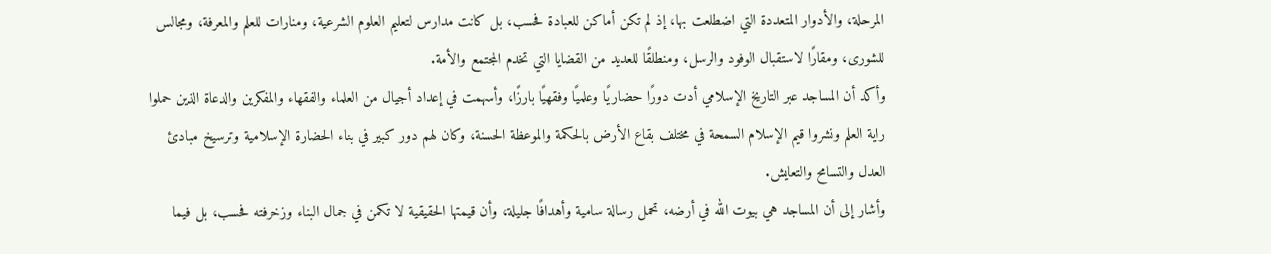المرحلة، والأدوار المتعددة التي اضطلعت بها، إذ لم تكن أماكن للعبادة فحسب، بل كانت مدارس لتعليم العلوم الشرعية، ومنارات للعلم والمعرفة، ومجالس للشورى، ومقارًا لاستقبال الوفود والرسل، ومنطلقًا للعديد من القضايا التي تخدم المجتمع والأمة.
وأكد أن المساجد عبر التاريخ الإسلامي أدت دورًا حضاريًا وعلميًا وفقهيًا بارزًا، وأسهمت في إعداد أجيال من العلماء والفقهاء والمفكرين والدعاة الذين حملوا راية العلم ونشروا قيم الإسلام السمحة في مختلف بقاع الأرض بالحكمة والموعظة الحسنة، وكان لهم دور كبير في بناء الحضارة الإسلامية وترسيخ مبادئ العدل والتسامح والتعايش.
وأشار إلى أن المساجد هي بيوت الله في أرضه، تحمل رسالة سامية وأهدافًا جليلة، وأن قيمتها الحقيقية لا تكمن في جمال البناء وزخرفته فحسب، بل فيما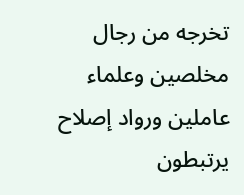تخرجه من رجال مخلصين وعلماء عاملين ورواد إصلاح يرتبطون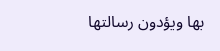بها ويؤدون رسالتها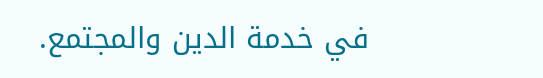في خدمة الدين والمجتمع.